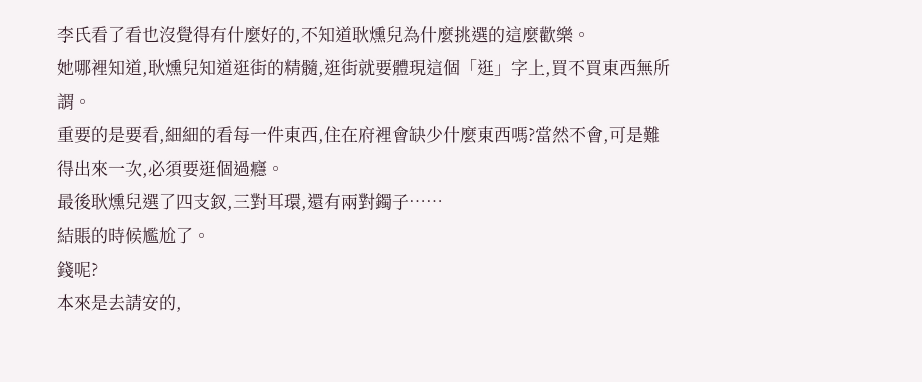李氏看了看也沒覺得有什麼好的,不知道耿燻兒為什麼挑選的這麼歡樂。
她哪裡知道,耿燻兒知道逛街的精髓,逛街就要體現這個「逛」字上,買不買東西無所謂。
重要的是要看,細細的看每一件東西,住在府裡會缺少什麼東西嗎?當然不會,可是難得出來一次,必須要逛個過癮。
最後耿燻兒選了四支釵,三對耳環,還有兩對鐲子……
結賬的時候尷尬了。
錢呢?
本來是去請安的,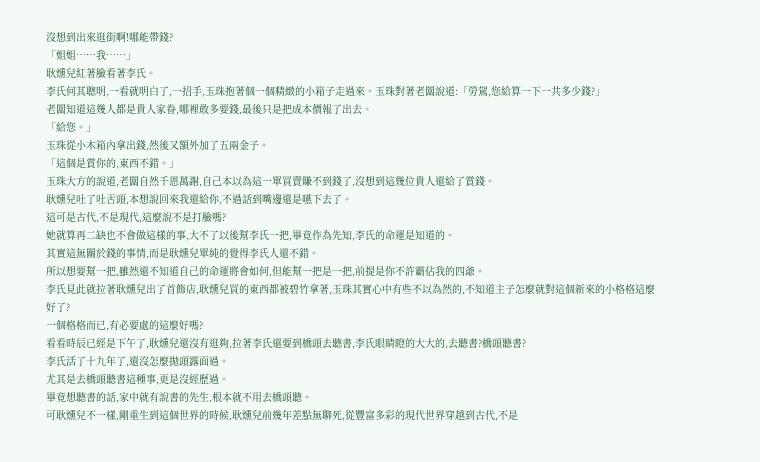沒想到出來逛街啊!哪能帶錢?
「姐姐……我……」
耿燻兒紅著臉看著李氏。
李氏何其聰明,一看就明白了,一招手,玉珠抱著個一個精緻的小箱子走過來。玉珠對著老闆說道:「勞駕,您給算一下一共多少錢?」
老闆知道這幾人都是貴人家眷,哪裡敢多要錢,最後只是把成本價報了出去。
「給您。」
玉珠從小木箱內拿出錢,然後又額外加了五兩金子。
「這個是賞你的,東西不錯。」
玉珠大方的說道,老闆自然千恩萬謝,自己本以為這一單買賣賺不到錢了,沒想到這幾位貴人還給了賞錢。
耿燻兒吐了吐舌頭,本想說回來我還給你,不過話到嘴邊還是嚥下去了。
這可是古代,不是現代,這麼說不是打臉嗎?
她就算再二缺也不會做這樣的事,大不了以後幫李氏一把,畢竟作為先知,李氏的命運是知道的。
其實這無關於錢的事情,而是耿燻兒單純的覺得李氏人還不錯。
所以想要幫一把,雖然還不知道自己的命運將會如何,但能幫一把是一把,前提是你不許霸佔我的四爺。
李氏見此就拉著耿燻兒出了首飾店,耿燻兒買的東西都被碧竹拿著,玉珠其實心中有些不以為然的,不知道主子怎麼就對這個新來的小格格這麼好了?
一個格格而已,有必要處的這麼好嗎?
看看時辰已經是下午了,耿燻兒還沒有逛夠,拉著李氏還要到橋頭去聽書,李氏眼睛瞪的大大的,去聽書?橋頭聽書?
李氏活了十九年了,還沒怎麼拋頭露面過。
尤其是去橋頭聽書這種事,更是沒經歷過。
畢竟想聽書的話,家中就有說書的先生,根本就不用去橋頭聽。
可耿燻兒不一樣,剛重生到這個世界的時候,耿燻兒前幾年差點無聊死,從豐富多彩的現代世界穿越到古代,不是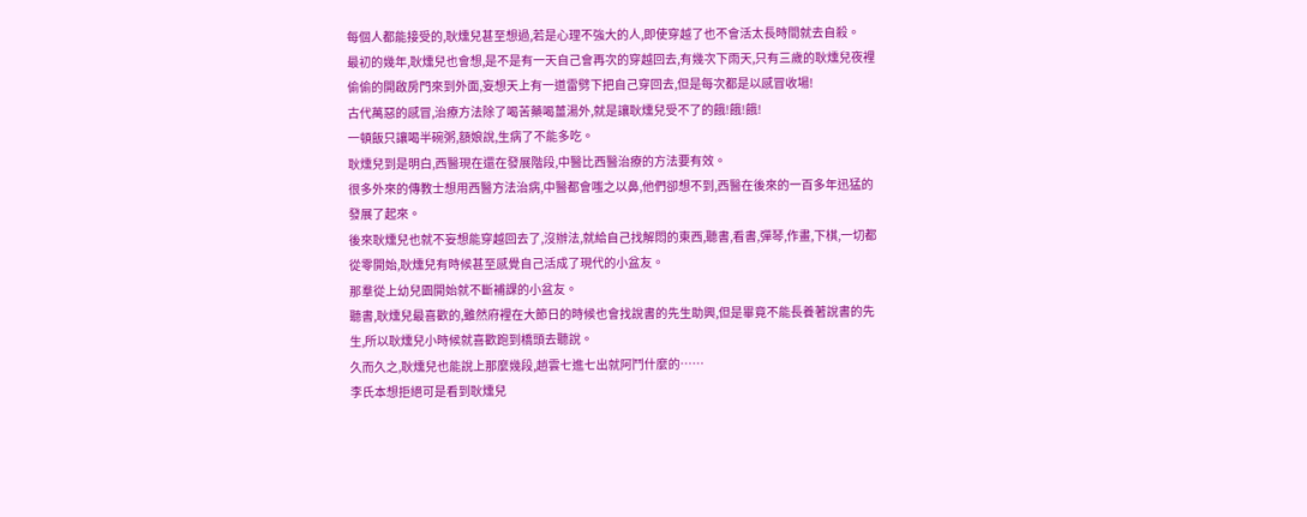每個人都能接受的,耿燻兒甚至想過,若是心理不強大的人,即使穿越了也不會活太長時間就去自殺。
最初的幾年,耿燻兒也會想,是不是有一天自己會再次的穿越回去,有幾次下雨天,只有三歲的耿燻兒夜裡偷偷的開啟房門來到外面,妄想天上有一道雷劈下把自己穿回去,但是每次都是以感冒收場!
古代萬惡的感冒,治療方法除了喝苦藥喝薑湯外,就是讓耿燻兒受不了的餓!餓!餓!
一頓飯只讓喝半碗粥,額娘說,生病了不能多吃。
耿燻兒到是明白,西醫現在還在發展階段,中醫比西醫治療的方法要有效。
很多外來的傳教士想用西醫方法治病,中醫都會嗤之以鼻,他們卻想不到,西醫在後來的一百多年迅猛的發展了起來。
後來耿燻兒也就不妄想能穿越回去了,沒辦法,就給自己找解悶的東西,聽書,看書,彈琴,作畫,下棋,一切都從零開始,耿燻兒有時候甚至感覺自己活成了現代的小盆友。
那羣從上幼兒園開始就不斷補課的小盆友。
聽書,耿燻兒最喜歡的,雖然府裡在大節日的時候也會找說書的先生助興,但是畢竟不能長養著說書的先生,所以耿燻兒小時候就喜歡跑到橋頭去聽說。
久而久之,耿燻兒也能說上那麼幾段,趙雲七進七出就阿鬥什麼的……
李氏本想拒絕可是看到耿燻兒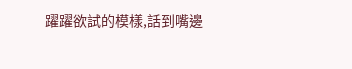躍躍欲試的模樣,話到嘴邊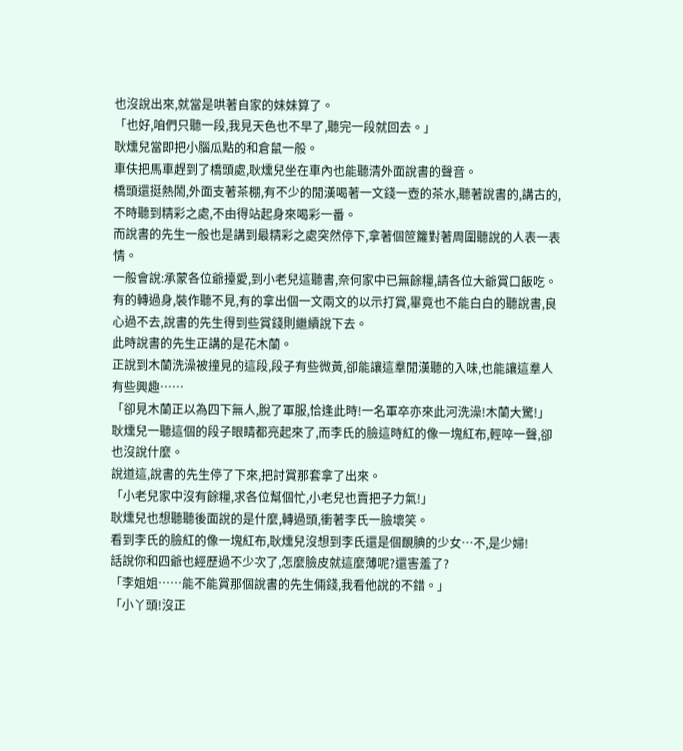也沒說出來,就當是哄著自家的妹妹算了。
「也好,咱們只聽一段,我見天色也不早了,聽完一段就回去。」
耿燻兒當即把小腦瓜點的和倉鼠一般。
車伕把馬車趕到了橋頭處,耿燻兒坐在車內也能聽清外面說書的聲音。
橋頭還挺熱鬧,外面支著茶棚,有不少的閒漢喝著一文錢一壺的茶水,聽著說書的,講古的,不時聽到精彩之處,不由得站起身來喝彩一番。
而說書的先生一般也是講到最精彩之處突然停下,拿著個笸籮對著周圍聽說的人表一表情。
一般會說:承蒙各位爺擡愛,到小老兒這聽書,奈何家中已無餘糧,請各位大爺賞口飯吃。
有的轉過身,裝作聽不見,有的拿出個一文兩文的以示打賞,畢竟也不能白白的聽說書,良心過不去,說書的先生得到些賞錢則繼續說下去。
此時說書的先生正講的是花木蘭。
正說到木蘭洗澡被撞見的這段,段子有些微黃,卻能讓這羣閒漢聽的入味,也能讓這羣人有些興趣……
「卻見木蘭正以為四下無人,脫了軍服,恰逢此時!一名軍卒亦來此河洗澡!木蘭大驚!」
耿燻兒一聽這個的段子眼睛都亮起來了,而李氏的臉這時紅的像一塊紅布,輕啐一聲,卻也沒說什麼。
說道這,說書的先生停了下來,把討賞那套拿了出來。
「小老兒家中沒有餘糧,求各位幫個忙,小老兒也賣把子力氣!」
耿燻兒也想聽聽後面說的是什麼,轉過頭,衝著李氏一臉壞笑。
看到李氏的臉紅的像一塊紅布,耿燻兒沒想到李氏還是個靦腆的少女…不,是少婦!
話說你和四爺也經歷過不少次了,怎麼臉皮就這麼薄呢?還害羞了?
「李姐姐……能不能賞那個說書的先生倆錢,我看他說的不錯。」
「小丫頭!沒正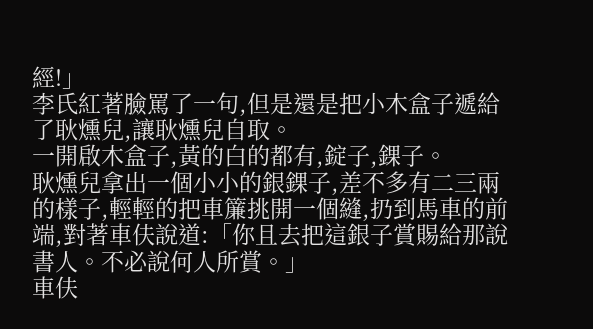經!」
李氏紅著臉罵了一句,但是還是把小木盒子遞給了耿燻兒,讓耿燻兒自取。
一開啟木盒子,黃的白的都有,錠子,錁子。
耿燻兒拿出一個小小的銀錁子,差不多有二三兩的樣子,輕輕的把車簾挑開一個縫,扔到馬車的前端,對著車伕說道:「你且去把這銀子賞賜給那說書人。不必說何人所賞。」
車伕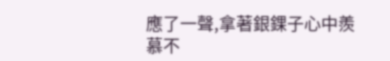應了一聲,拿著銀錁子心中羨慕不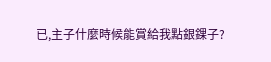已,主子什麼時候能賞給我點銀錁子?